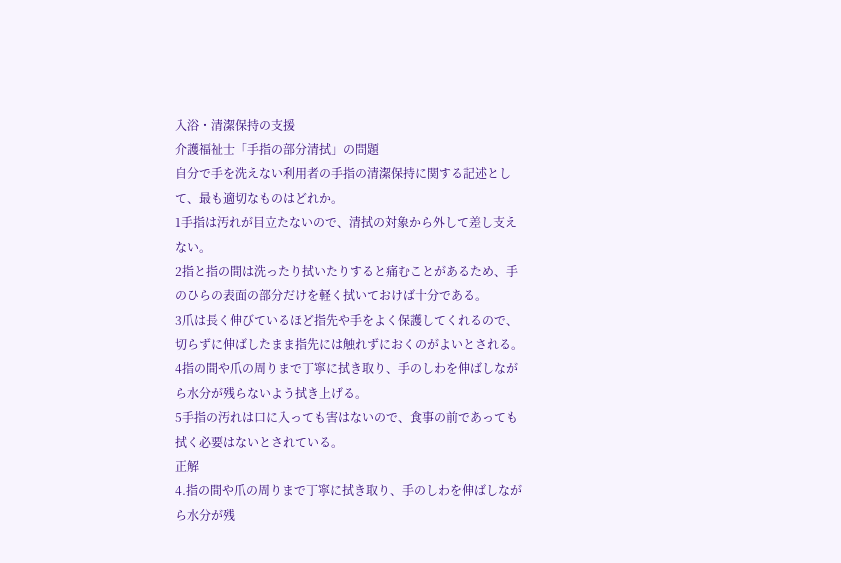入浴・清潔保持の支援
介護福祉士「手指の部分清拭」の問題
自分で手を洗えない利用者の手指の清潔保持に関する記述として、最も適切なものはどれか。
1手指は汚れが目立たないので、清拭の対象から外して差し支えない。
2指と指の間は洗ったり拭いたりすると痛むことがあるため、手のひらの表面の部分だけを軽く拭いておけば十分である。
3爪は長く伸びているほど指先や手をよく保護してくれるので、切らずに伸ばしたまま指先には触れずにおくのがよいとされる。
4指の間や爪の周りまで丁寧に拭き取り、手のしわを伸ばしながら水分が残らないよう拭き上げる。
5手指の汚れは口に入っても害はないので、食事の前であっても拭く必要はないとされている。
正解
4.指の間や爪の周りまで丁寧に拭き取り、手のしわを伸ばしながら水分が残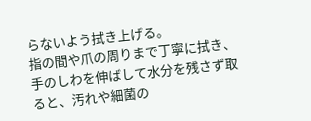らないよう拭き上げる。
指の間や爪の周りまで丁寧に拭き、手のしわを伸ばして水分を残さず取ると、汚れや細菌の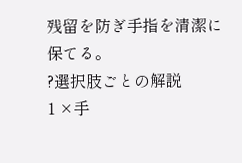残留を防ぎ手指を清潔に保てる。
?選択肢ごとの解説
1 ×手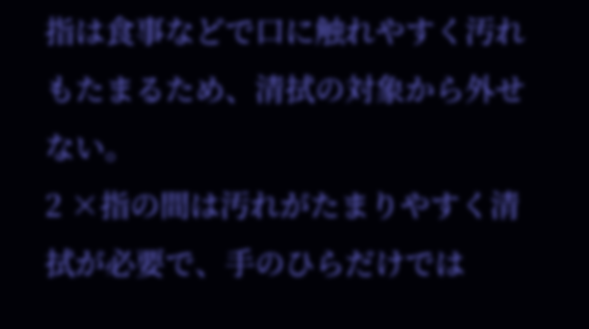指は食事などで口に触れやすく汚れもたまるため、清拭の対象から外せない。
2 ×指の間は汚れがたまりやすく清拭が必要で、手のひらだけでは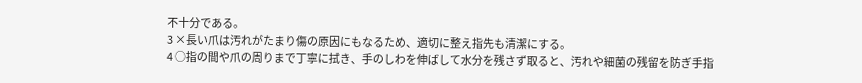不十分である。
3 ×長い爪は汚れがたまり傷の原因にもなるため、適切に整え指先も清潔にする。
4 ○指の間や爪の周りまで丁寧に拭き、手のしわを伸ばして水分を残さず取ると、汚れや細菌の残留を防ぎ手指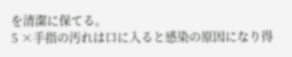を清潔に保てる。
5 ×手指の汚れは口に入ると感染の原因になり得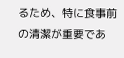るため、特に食事前の清潔が重要であ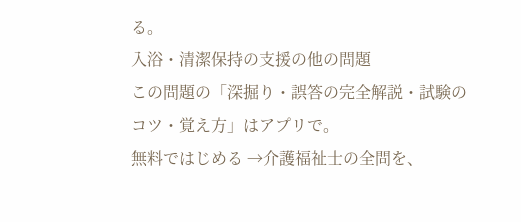る。
入浴・清潔保持の支援の他の問題
この問題の「深掘り・誤答の完全解説・試験のコツ・覚え方」はアプリで。
無料ではじめる →介護福祉士の全問を、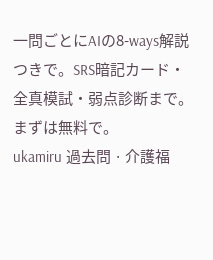一問ごとにAIの8-ways解説つきで。SRS暗記カード・全真模試・弱点診断まで。まずは無料で。
ukamiru 過去問 · 介護福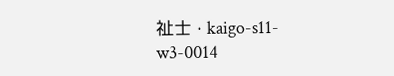祉士 · kaigo-s11-w3-0014